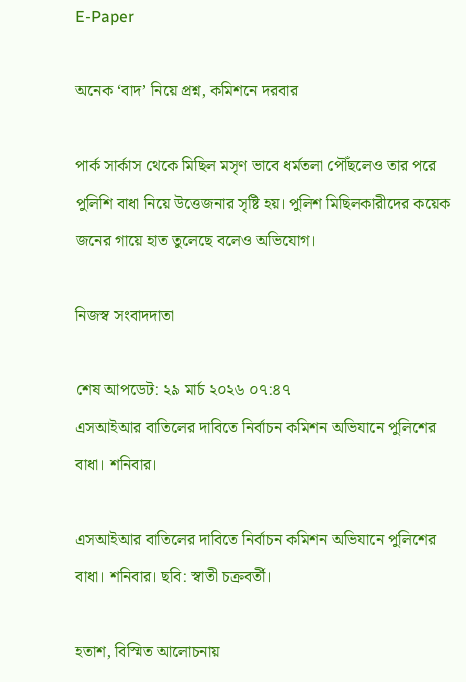E-Paper

অনেক ‘বাদ’ নিয়ে প্রশ্ন, কমিশনে দরবার

পার্ক সার্কাস থেকে মিছিল মসৃণ ভাবে ধর্মতলা পৌঁছলেও তার পরে পুলিশি বাধা নিয়ে উত্তেজনার সৃষ্টি হয়। পুলিশ মিছিলকারীদের কয়েক জনের গায়ে হাত তুলেছে বলেও অভিযোগ।

নিজস্ব সংবাদদাতা

শেষ আপডেট: ২৯ মার্চ ২০২৬ ০৭:৪৭
এসআইআর বাতিলের দাবিতে নির্বাচন কমিশন অভিযানে পুলিশের বাধা। শনিবার।

এসআইআর বাতিলের দাবিতে নির্বাচন কমিশন অভিযানে পুলিশের বাধা। শনিবার। ছবি: স্বাতী চক্রবর্তী।

হতাশ‍, বিস্মিত আলোচনায়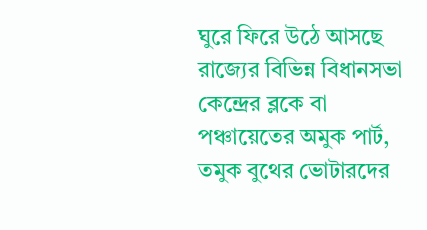ঘুরে ফিরে উঠে আসছে রাজ‍্যের বিভিন্ন বিধানসভা কেন্দ্রের ব্লকে বা পঞ্চায়েতের অমুক পার্ট, তমুক বুথের ভোটারদের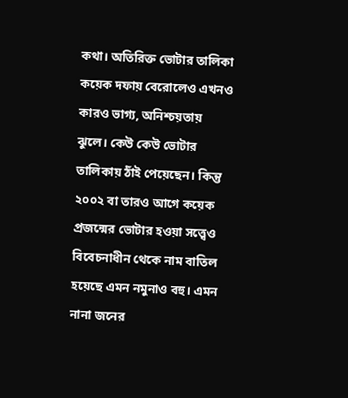কথা। অতিরিক্ত ভোটার তালিকা কয়েক দফায় বেরোলেও এখনও কারও ভাগ‍্য, অনিশ্চয়তায় ঝুলে। কেউ কেউ ভোটার তালিকায় ঠাঁই পেয়েছেন। কিন্তু ২০০২ বা তারও আগে কয়েক প্রজন্মের ভোটার হওয়া সত্ত্বেও বিবেচনাধীন থেকে নাম বাতিল হয়েছে এমন নমুনাও বহু। এমন নানা জনের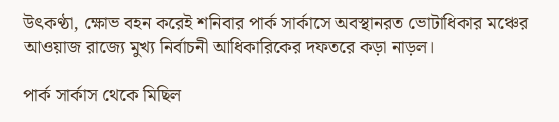উৎকণ্ঠা, ক্ষোভ বহন করেই শনিবার পার্ক সার্কাসে অবস্থানরত ভোটাধিকার মঞ্চের আওয়াজ রাজ‍্যে মুখ‍্য নির্বাচনী আধিকারিকের দফতরে কড়া নাড়ল।

পার্ক সার্কাস থেকে মিছিল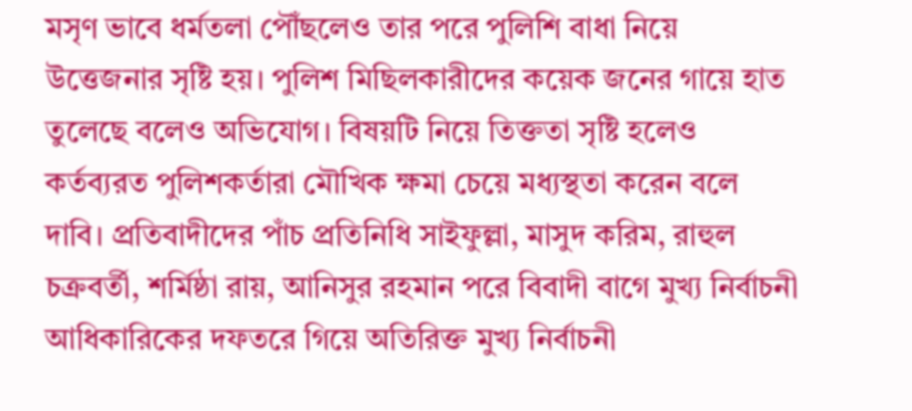মসৃণ ভাবে ধর্মতলা পৌঁছলেও তার পরে পুলিশি বাধা নিয়ে উত্তেজনার সৃষ্টি হয়। পুলিশ মিছিলকারীদের কয়েক জনের গায়ে হাত তুলেছে বলেও অভিযোগ। বিষয়টি নিয়ে তিক্ততা সৃষ্টি হলেও কর্তব‍্যরত পুলিশকর্তারা মৌখিক ক্ষমা চেয়ে মধ‍্যস্থতা করেন বলে দাবি। প্রতিবাদীদের পাঁচ প্রতিনিধি সাইফুল্লা, মাসুদ করিম, রাহুল চক্রবর্তী, শর্মিষ্ঠা রায়, আনিসুর রহমান পরে বিবাদী বাগে মুখ‍্য নির্বাচনী আধিকারিকের দফতরে গিয়ে অতিরিক্ত মুখ‍্য নির্বাচনী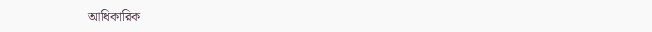আধিকারিক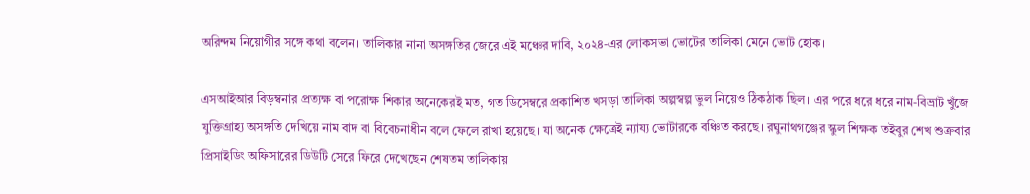অরিন্দম নিয়োগীর সঙ্গে কথা বলেন। তালিকার নানা অসঙ্গতির জেরে এই মঞ্চের দাবি, ২০২৪-এর লোকসভা ভোটের তালিকা মেনে ভোট হোক।

এসআইআর বিড়ম্বনার প্রত‍্যক্ষ বা পরোক্ষ শিকার অনেকেরই মত, গত ডিসেম্বরে প্রকাশিত খসড়া তালিকা অল্পস্বল্প ভুল নিয়েও ঠিকঠাক ছিল। এর পরে ধরে ধরে নাম-বিভ্রাট খুঁজে যুক্তিগ্রাহ‍্য অসঙ্গতি দেখিয়ে নাম বাদ বা বিবেচনাধীন বলে ফেলে রাখা হয়েছে। যা অনেক ক্ষেত্রেই ন‍্যায‍্য ভোটারকে বঞ্চিত করছে। রঘুনাথগঞ্জের স্কুল শিক্ষক তইবুর শেখ শুক্রবার প্রিসাইডিং অফিসারের ডিউটি সেরে ফিরে দেখেছেন শেষতম তালিকায়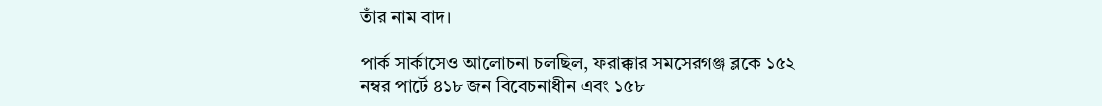তাঁর নাম বাদ।

পার্ক সার্কাসেও আলোচনা চলছিল, ফরাক্কার সমসেরগঞ্জ ব্লকে ১৫২ নম্বর পার্টে ৪১৮ জন বিবেচনাধীন এবং ১৫৮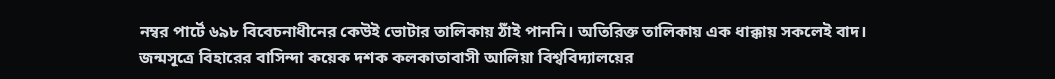নম্বর পার্টে ৬৯৮ বিবেচনাধীনের কেউই ভোটার তালিকায় ঠাঁই পাননি। অতিরিক্ত তালিকায় এক ধাক্কায় সকলেই বাদ। জন্মসূত্রে বিহারের বাসিন্দা কয়েক দশক কলকাতাবাসী আলিয়া বিশ্ববিদ্যালয়ের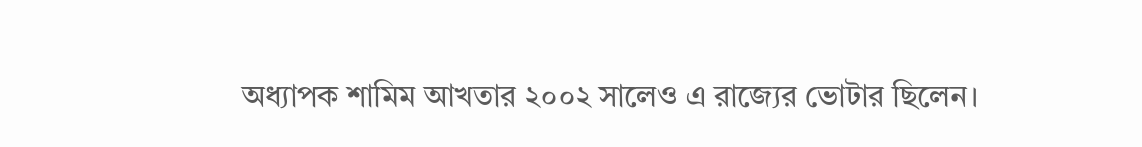অধ‍্যাপক শামিম আখতার ২০০২ সালেও এ রাজ‍্যের ভোটার ছিলেন।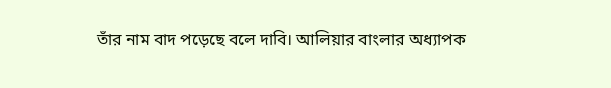তাঁর নাম বাদ পড়েছে বলে দাবি। আলিয়ার বাংলার অধ‍্যাপক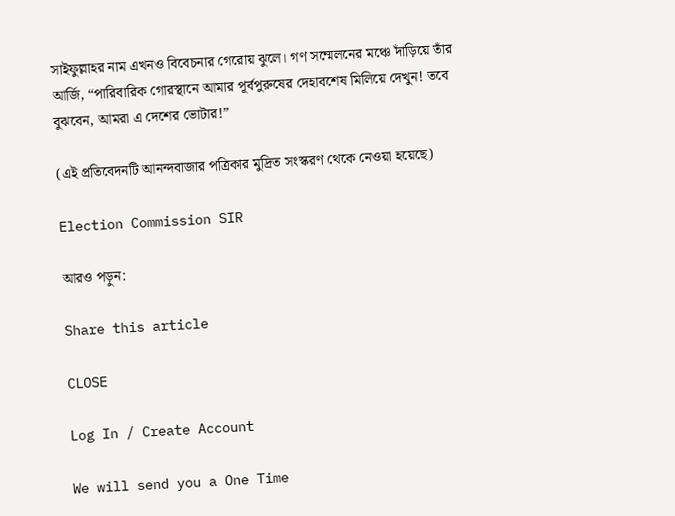সাইফুল্লাহর নাম এখনও বিবেচনার গেরোয় ঝুলে। গণ সম্মেলনের মঞ্চে দাঁড়িয়ে তাঁর আর্জি, “পারিবারিক গোরস্থানে আমার পূর্বপুরুষের দেহাবশেষ মিলিয়ে দেখুন! তবে বুঝবেন, আমরা এ দেশের ভোটার!”

(এই প্রতিবেদনটি আনন্দবাজার পত্রিকার মুদ্রিত সংস্করণ থেকে নেওয়া হয়েছে)

Election Commission SIR

আরও পড়ুন:

Share this article

CLOSE

Log In / Create Account

We will send you a One Time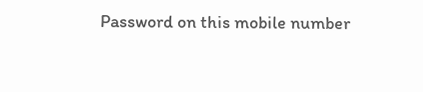Password on this mobile number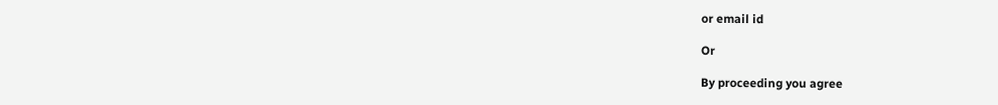or email id

Or

By proceeding you agree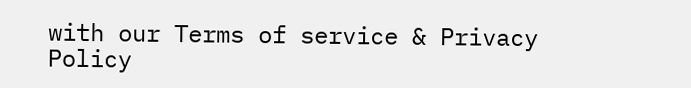with our Terms of service & Privacy Policy